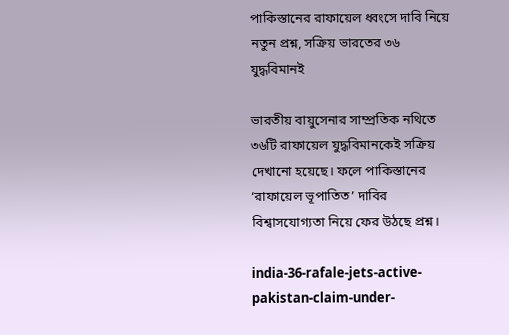পাকিস্তানের রাফায়েল ধ্বংসে দাবি নিয়ে নতুন প্রশ্ন, সক্রিয় ভারতের ৩৬ যুদ্ধবিমানই

ভারতীয় বায়ুসেনার সাম্প্রতিক নথিতে ৩৬টি রাফায়েল যুদ্ধবিমানকেই সক্রিয় দেখানো হয়েছে। ফলে পাকিস্তানের ‘রাফায়েল ভূপাতিত’ দাবির বিশ্বাসযোগ্যতা নিয়ে ফের উঠছে প্রশ্ন।

india-36-rafale-jets-active-pakistan-claim-under-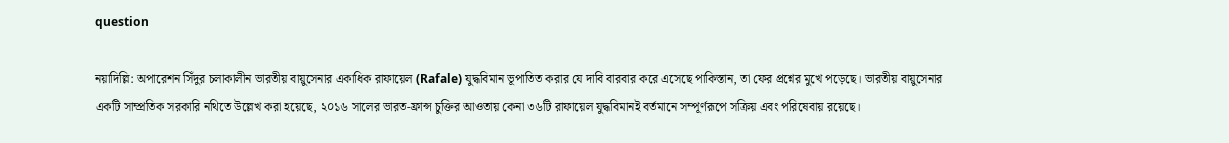question

নয়াদিল্লি: অপারেশন সিঁদুর চলাকালীন ভারতীয় বায়ুসেনার একাধিক রাফায়েল (Rafale) যুদ্ধবিমান ভূপাতিত করার যে দাবি বারবার করে এসেছে পাকিস্তান, তা ফের প্রশ্নের মুখে পড়েছে। ভারতীয় বায়ুসেনার একটি সাম্প্রতিক সরকারি নথিতে উল্লেখ করা হয়েছে, ২০১৬ সালের ভারত-ফ্রান্স চুক্তির আওতায় কেনা ৩৬টি রাফায়েল যুদ্ধবিমানই বর্তমানে সম্পূর্ণরূপে সক্রিয় এবং পরিষেবায় রয়েছে।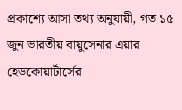প্রকাশ্যে আসা তথ্য অনুযায়ী, গত ১৫ জুন ভারতীয় বায়ুসেনার এয়ার হেডকোয়ার্টার্সের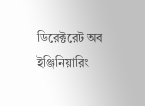ডিরেক্টরেট অব ইঞ্জিনিয়ারিং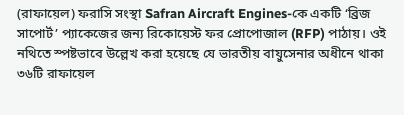(রাফায়েল) ফরাসি সংস্থা Safran Aircraft Engines-কে একটি ‘ব্রিজ সাপোর্ট’ প্যাকেজের জন্য রিকোয়েস্ট ফর প্রোপোজাল (RFP) পাঠায়। ওই নথিতে স্পষ্টভাবে উল্লেখ করা হয়েছে যে ভারতীয় বায়ুসেনার অধীনে থাকা ৩৬টি রাফায়েল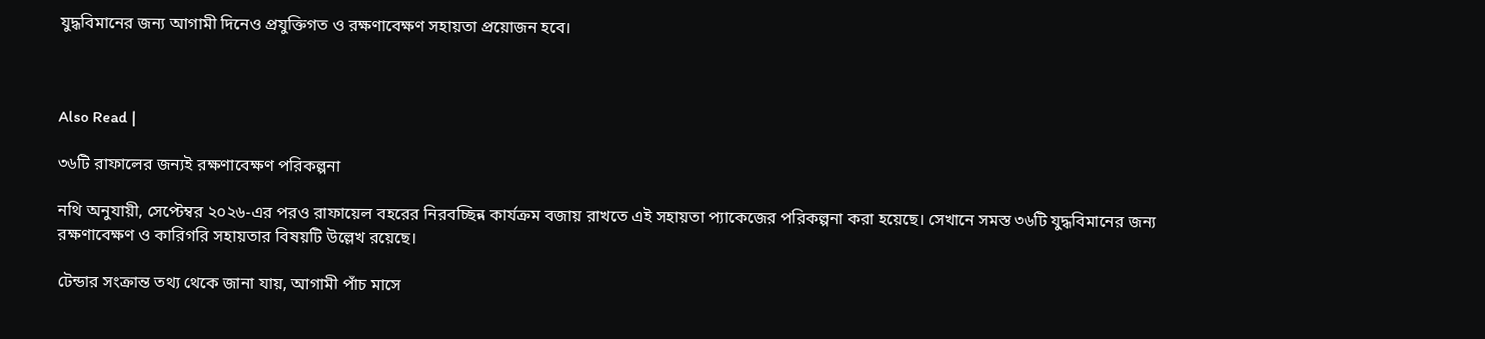যুদ্ধবিমানের জন্য আগামী দিনেও প্রযুক্তিগত ও রক্ষণাবেক্ষণ সহায়তা প্রয়োজন হবে।



Also Read |

৩৬টি রাফালের জন্যই রক্ষণাবেক্ষণ পরিকল্পনা

নথি অনুযায়ী, সেপ্টেম্বর ২০২৬-এর পরও রাফায়েল বহরের নিরবচ্ছিন্ন কার্যক্রম বজায় রাখতে এই সহায়তা প্যাকেজের পরিকল্পনা করা হয়েছে। সেখানে সমস্ত ৩৬টি যুদ্ধবিমানের জন্য রক্ষণাবেক্ষণ ও কারিগরি সহায়তার বিষয়টি উল্লেখ রয়েছে।

টেন্ডার সংক্রান্ত তথ্য থেকে জানা যায়, আগামী পাঁচ মাসে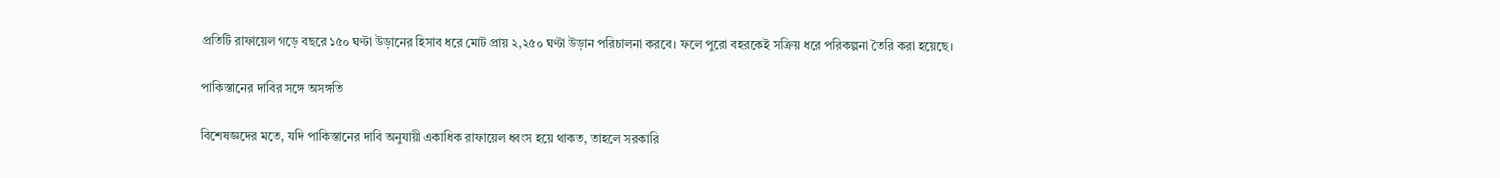প্রতিটি রাফায়েল গড়ে বছরে ১৫০ ঘণ্টা উড়ানের হিসাব ধরে মোট প্রায় ২,২৫০ ঘণ্টা উড়ান পরিচালনা করবে। ফলে পুরো বহরকেই সক্রিয় ধরে পরিকল্পনা তৈরি করা হয়েছে।

পাকিস্তানের দাবির সঙ্গে অসঙ্গতি

বিশেষজ্ঞদের মতে, যদি পাকিস্তানের দাবি অনুযায়ী একাধিক রাফায়েল ধ্বংস হয়ে থাকত, তাহলে সরকারি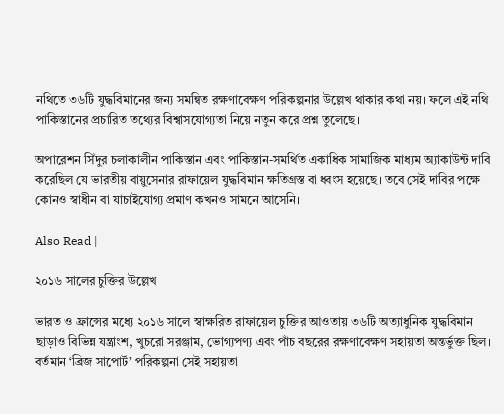নথিতে ৩৬টি যুদ্ধবিমানের জন্য সমন্বিত রক্ষণাবেক্ষণ পরিকল্পনার উল্লেখ থাকার কথা নয়। ফলে এই নথি পাকিস্তানের প্রচারিত তথ্যের বিশ্বাসযোগ্যতা নিয়ে নতুন করে প্রশ্ন তুলেছে।

অপারেশন সিঁদুর চলাকালীন পাকিস্তান এবং পাকিস্তান-সমর্থিত একাধিক সামাজিক মাধ্যম অ্যাকাউন্ট দাবি করেছিল যে ভারতীয় বায়ুসেনার রাফায়েল যুদ্ধবিমান ক্ষতিগ্রস্ত বা ধ্বংস হয়েছে। তবে সেই দাবির পক্ষে কোনও স্বাধীন বা যাচাইযোগ্য প্রমাণ কখনও সামনে আসেনি।

Also Read |

২০১৬ সালের চুক্তির উল্লেখ

ভারত ও ফ্রান্সের মধ্যে ২০১৬ সালে স্বাক্ষরিত রাফায়েল চুক্তির আওতায় ৩৬টি অত্যাধুনিক যুদ্ধবিমান ছাড়াও বিভিন্ন যন্ত্রাংশ, খুচরো সরঞ্জাম, ভোগ্যপণ্য এবং পাঁচ বছরের রক্ষণাবেক্ষণ সহায়তা অন্তর্ভুক্ত ছিল। বর্তমান ‘ব্রিজ সাপোর্ট’ পরিকল্পনা সেই সহায়তা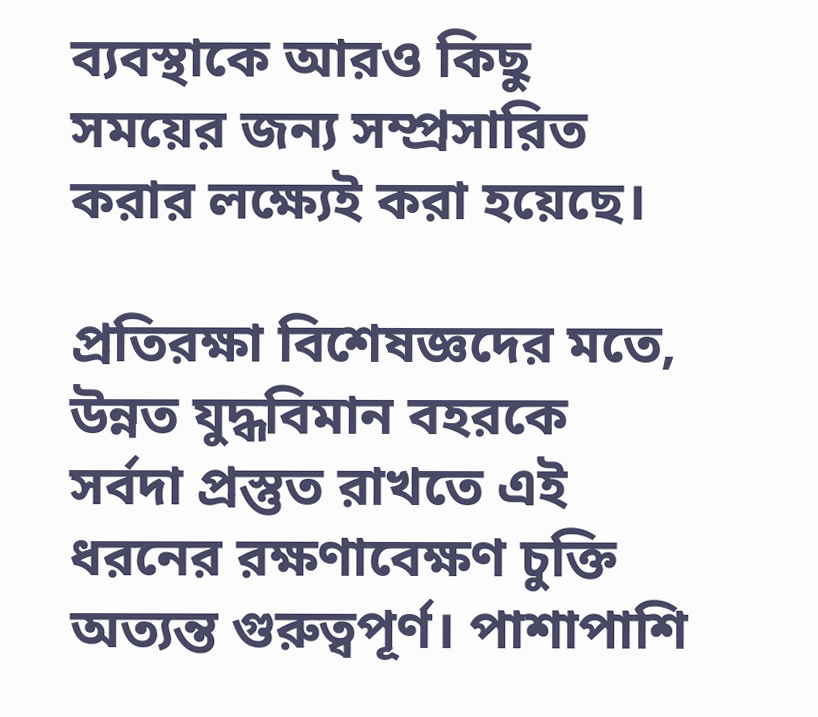ব্যবস্থাকে আরও কিছু সময়ের জন্য সম্প্রসারিত করার লক্ষ্যেই করা হয়েছে।

প্রতিরক্ষা বিশেষজ্ঞদের মতে, উন্নত যুদ্ধবিমান বহরকে সর্বদা প্রস্তুত রাখতে এই ধরনের রক্ষণাবেক্ষণ চুক্তি অত্যন্ত গুরুত্বপূর্ণ। পাশাপাশি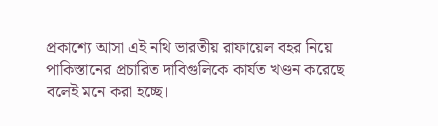প্রকাশ্যে আসা এই নথি ভারতীয় রাফায়েল বহর নিয়ে পাকিস্তানের প্রচারিত দাবিগুলিকে কার্যত খণ্ডন করেছে বলেই মনে করা হচ্ছে।